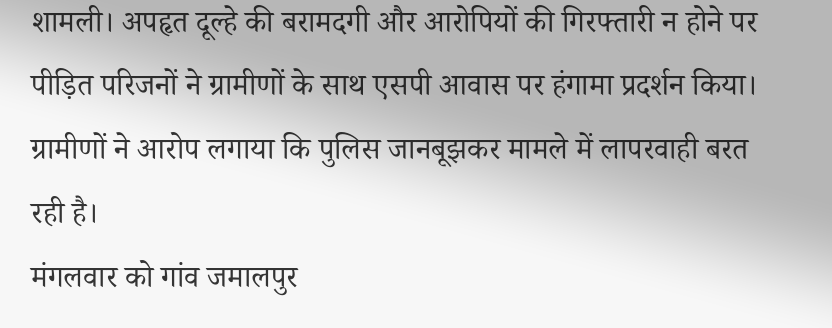शामली। अपहृत दूल्हे की बरामदगी और आरोपियों की गिरफ्तारी न होने पर पीड़ित परिजनों ने ग्रामीणों के साथ एसपी आवास पर हंगामा प्रदर्शन किया। ग्रामीणों ने आरोप लगाया कि पुलिस जानबूझकर मामले में लापरवाही बरत रही है।
मंगलवार को गांव जमालपुर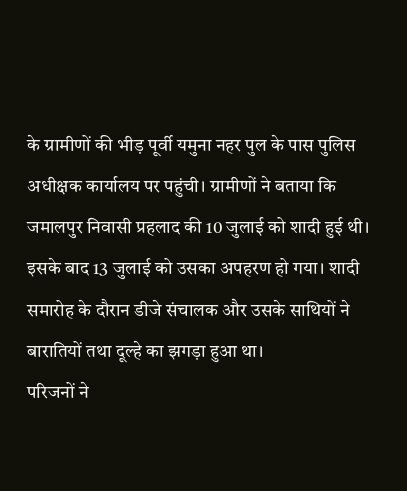के ग्रामीणों की भीड़ पूर्वी यमुना नहर पुल के पास पुलिस अधीक्षक कार्यालय पर पहुंची। ग्रामीणों ने बताया कि जमालपुर निवासी प्रहलाद की 10 जुलाई को शादी हुई थी। इसके बाद 13 जुलाई को उसका अपहरण हो गया। शादी समारोह के दौरान डीजे संचालक और उसके साथियों ने बारातियों तथा दूल्हे का झगड़ा हुआ था।
परिजनों ने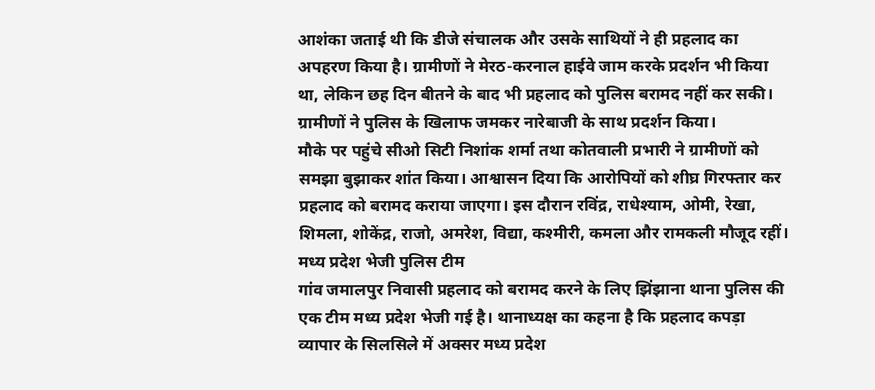आशंका जताई थी कि डीजे संचालक और उसके साथियों ने ही प्रहलाद का अपहरण किया है। ग्रामीणों ने मेरठ-करनाल हाईवे जाम करके प्रदर्शन भी किया था, लेकिन छह दिन बीतने के बाद भी प्रहलाद को पुलिस बरामद नहीं कर सकी। ग्रामीणों ने पुलिस के खिलाफ जमकर नारेबाजी के साथ प्रदर्शन किया।
मौके पर पहुंचे सीओ सिटी निशांक शर्मा तथा कोतवाली प्रभारी ने ग्रामीणों को समझा बुझाकर शांत किया। आश्वासन दिया कि आरोपियों को शीघ्र गिरफ्तार कर प्रहलाद को बरामद कराया जाएगा। इस दौरान रविंद्र, राधेश्याम, ओमी, रेखा, शिमला, शोकेंद्र, राजो, अमरेश, विद्या, कश्मीरी, कमला और रामकली मौजूद रहीं।
मध्य प्रदेश भेजी पुलिस टीम
गांव जमालपुर निवासी प्रहलाद को बरामद करने के लिए झिंझाना थाना पुलिस की एक टीम मध्य प्रदेश भेजी गई है। थानाध्यक्ष का कहना है कि प्रहलाद कपड़ा व्यापार के सिलसिले में अक्सर मध्य प्रदेश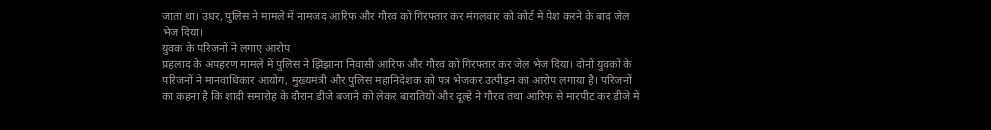जाता था। उधर, पुलिस ने मामले में नामजद आरिफ और गौरव को गिरफ्तार कर मंगलवार को कोर्ट में पेश करने के बाद जेल भेज दिया।
युवक के परिजनों ने लगाए आरोप
प्रहलाद के अपहरण मामले में पुलिस ने झिंझाना निवासी आरिफ और गौरव को गिरफ्तार कर जेल भेज दिया। दोनों युवकों के परिजनों ने मानवाधिकार आयोग, मुख्यमंत्री और पुलिस महानिदेशक को पत्र भेजकर उत्पीड़न का आरोप लगाया है। परिजनों का कहना है कि शादी समारोह के दौरान डीजे बजाने को लेकर बारातियों और दूल्हे ने गौरव तथा आरिफ से मारपीट कर डीजे में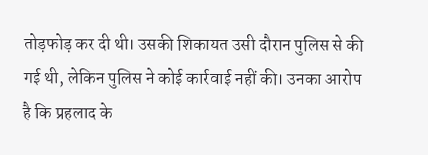तोड़फोड़ कर दी थी। उसकी शिकायत उसी दौरान पुलिस से की गई थी, लेकिन पुलिस ने कोई कार्रवाई नहीं की। उनका आरोप है कि प्रहलाद के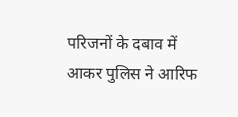परिजनों के दबाव में आकर पुलिस ने आरिफ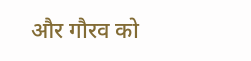और गौरव को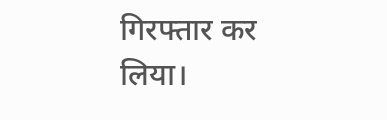गिरफ्तार कर लिया।